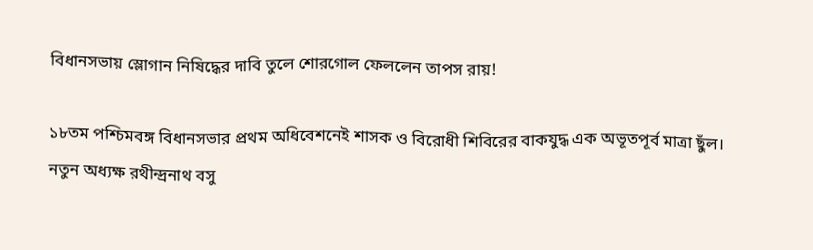বিধানসভায় স্লোগান নিষিদ্ধের দাবি তুলে শোরগোল ফেললেন তাপস রায়!

১৮তম পশ্চিমবঙ্গ বিধানসভার প্রথম অধিবেশনেই শাসক ও বিরোধী শিবিরের বাকযুদ্ধ এক অভূতপূর্ব মাত্রা ছুঁল। নতুন অধ্যক্ষ রথীন্দ্রনাথ বসু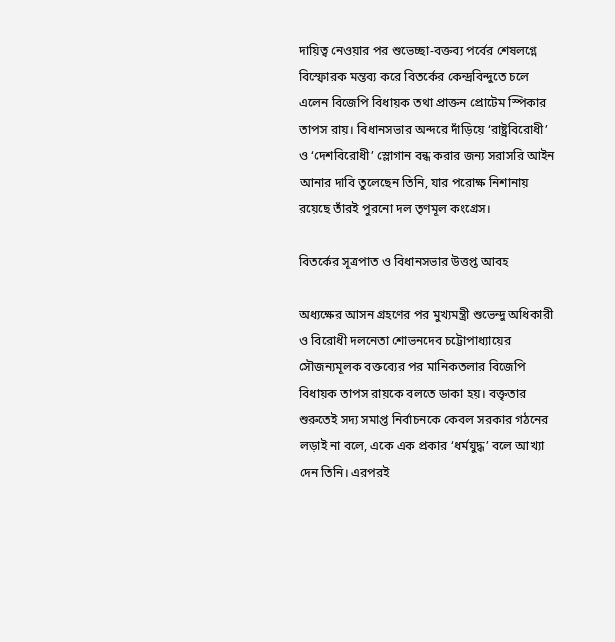দায়িত্ব নেওয়ার পর শুভেচ্ছা-বক্তব্য পর্বের শেষলগ্নে বিস্ফোরক মন্তব্য করে বিতর্কের কেন্দ্রবিন্দুতে চলে এলেন বিজেপি বিধায়ক তথা প্রাক্তন প্রোটেম স্পিকার তাপস রায়। বিধানসভার অন্দরে দাঁড়িয়ে ‘রাষ্ট্রবিরোধী’ ও ‘দেশবিরোধী’ স্লোগান বন্ধ করার জন্য সরাসরি আইন আনার দাবি তুলেছেন তিনি, যার পরোক্ষ নিশানায় রয়েছে তাঁরই পুরনো দল তৃণমূল কংগ্রেস।

বিতর্কের সূত্রপাত ও বিধানসভার উত্তপ্ত আবহ

অধ্যক্ষের আসন গ্রহণের পর মুখ্যমন্ত্রী শুভেন্দু অধিকারী ও বিরোধী দলনেতা শোভনদেব চট্টোপাধ্যায়ের সৌজন্যমূলক বক্তব্যের পর মানিকতলার বিজেপি বিধায়ক তাপস রায়কে বলতে ডাকা হয়। বক্তৃতার শুরুতেই সদ্য সমাপ্ত নির্বাচনকে কেবল সরকার গঠনের লড়াই না বলে, একে এক প্রকার ‘ধর্মযুদ্ধ’ বলে আখ্যা দেন তিনি। এরপরই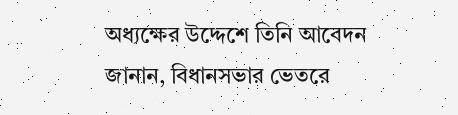অধ্যক্ষের উদ্দেশে তিনি আবেদন জানান, বিধানসভার ভেতরে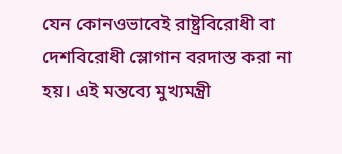যেন কোনওভাবেই রাষ্ট্রবিরোধী বা দেশবিরোধী স্লোগান বরদাস্ত করা না হয়। এই মন্তব্যে মুখ্যমন্ত্রী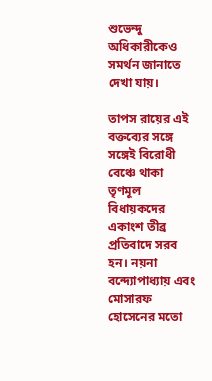শুভেন্দু অধিকারীকেও সমর্থন জানাতে দেখা যায়।

তাপস রায়ের এই বক্তব্যের সঙ্গে সঙ্গেই বিরোধী বেঞ্চে থাকা তৃণমূল বিধায়কদের একাংশ তীব্র প্রতিবাদে সরব হন। নয়না বন্দ্যোপাধ্যায় এবং মোসারফ হোসেনের মতো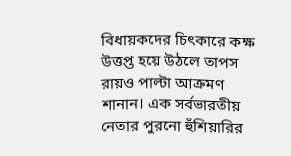বিধায়কদের চিৎকারে কক্ষ উত্তপ্ত হয়ে উঠলে তাপস রায়ও পাল্টা আক্রমণ শানান। এক সর্বভারতীয় নেতার পুরনো হুঁশিয়ারির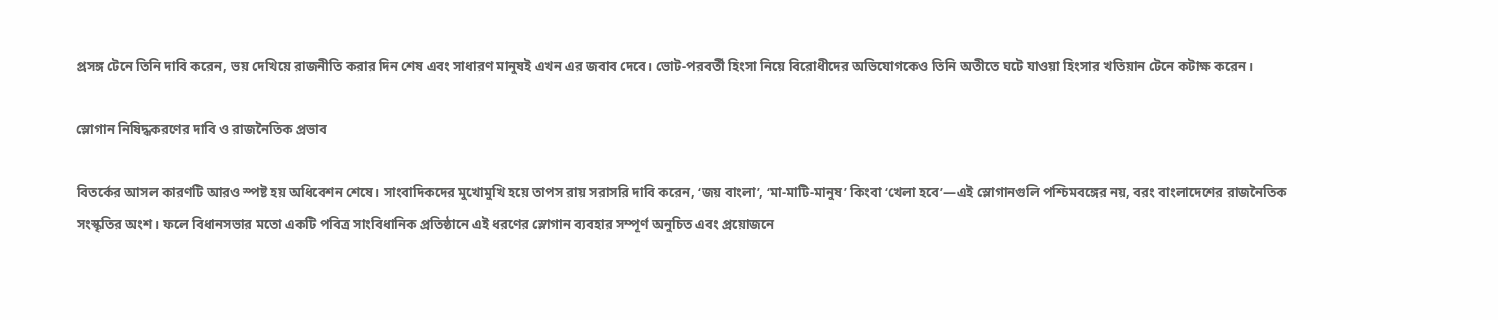প্রসঙ্গ টেনে তিনি দাবি করেন, ভয় দেখিয়ে রাজনীতি করার দিন শেষ এবং সাধারণ মানুষই এখন এর জবাব দেবে। ভোট-পরবর্তী হিংসা নিয়ে বিরোধীদের অভিযোগকেও তিনি অতীতে ঘটে যাওয়া হিংসার খতিয়ান টেনে কটাক্ষ করেন।

স্লোগান নিষিদ্ধকরণের দাবি ও রাজনৈতিক প্রভাব

বিতর্কের আসল কারণটি আরও স্পষ্ট হয় অধিবেশন শেষে। সাংবাদিকদের মুখোমুখি হয়ে তাপস রায় সরাসরি দাবি করেন, ‘জয় বাংলা’, ‘মা-মাটি-মানুষ’ কিংবা ‘খেলা হবে’—এই স্লোগানগুলি পশ্চিমবঙ্গের নয়, বরং বাংলাদেশের রাজনৈতিক সংস্কৃতির অংশ। ফলে বিধানসভার মতো একটি পবিত্র সাংবিধানিক প্রতিষ্ঠানে এই ধরণের স্লোগান ব্যবহার সম্পূর্ণ অনুচিত এবং প্রয়োজনে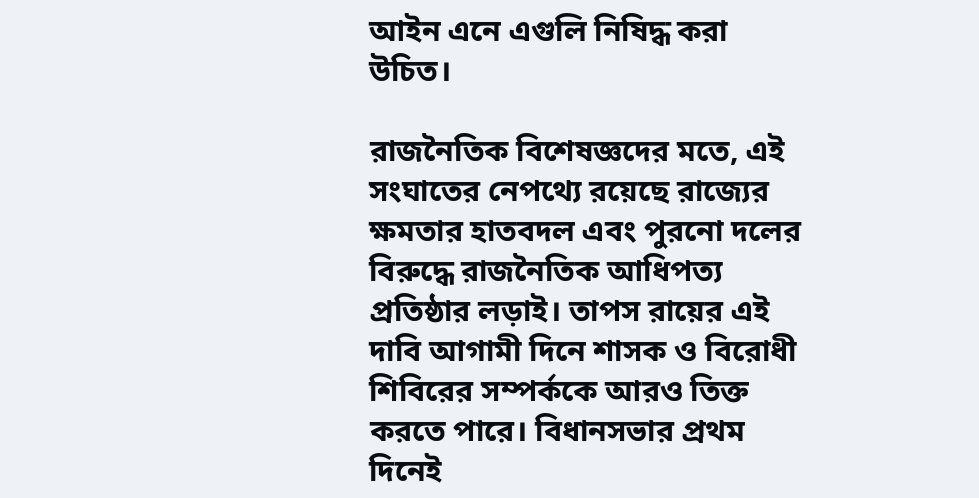আইন এনে এগুলি নিষিদ্ধ করা উচিত।

রাজনৈতিক বিশেষজ্ঞদের মতে, এই সংঘাতের নেপথ্যে রয়েছে রাজ্যের ক্ষমতার হাতবদল এবং পুরনো দলের বিরুদ্ধে রাজনৈতিক আধিপত্য প্রতিষ্ঠার লড়াই। তাপস রায়ের এই দাবি আগামী দিনে শাসক ও বিরোধী শিবিরের সম্পর্ককে আরও তিক্ত করতে পারে। বিধানসভার প্রথম দিনেই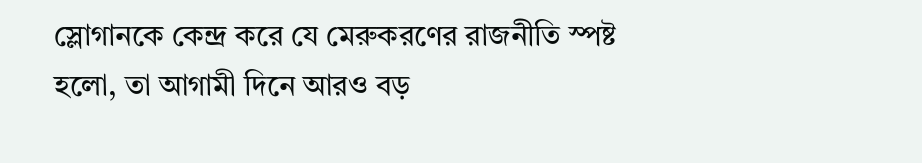স্লোগানকে কেন্দ্র করে যে মেরুকরণের রাজনীতি স্পষ্ট হলো, তা আগামী দিনে আরও বড়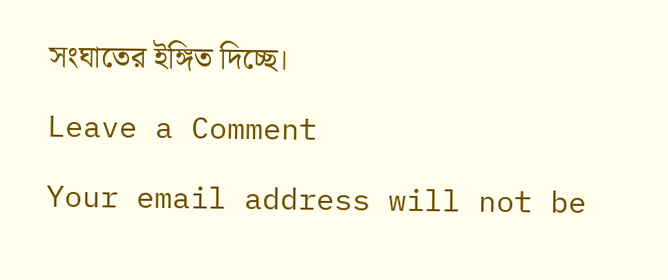সংঘাতের ইঙ্গিত দিচ্ছে।

Leave a Comment

Your email address will not be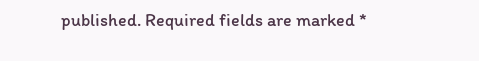published. Required fields are marked *